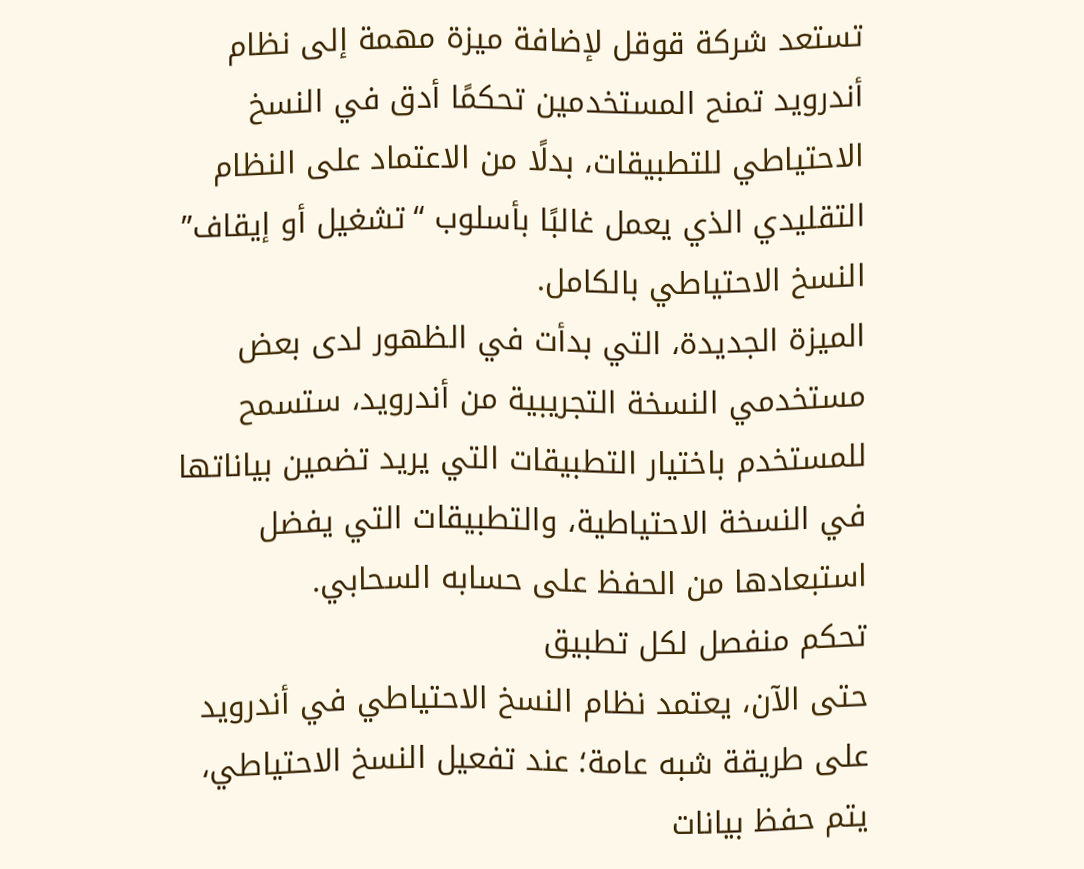تستعد شركة قوقل لإضافة ميزة مهمة إلى نظام أندرويد تمنح المستخدمين تحكمًا أدق في النسخ الاحتياطي للتطبيقات، بدلًا من الاعتماد على النظام التقليدي الذي يعمل غالبًا بأسلوب “تشغيل أو إيقاف” النسخ الاحتياطي بالكامل.
الميزة الجديدة، التي بدأت في الظهور لدى بعض مستخدمي النسخة التجريبية من أندرويد، ستسمح للمستخدم باختيار التطبيقات التي يريد تضمين بياناتها في النسخة الاحتياطية، والتطبيقات التي يفضل استبعادها من الحفظ على حسابه السحابي.
تحكم منفصل لكل تطبيق
حتى الآن، يعتمد نظام النسخ الاحتياطي في أندرويد على طريقة شبه عامة؛ عند تفعيل النسخ الاحتياطي، يتم حفظ بيانات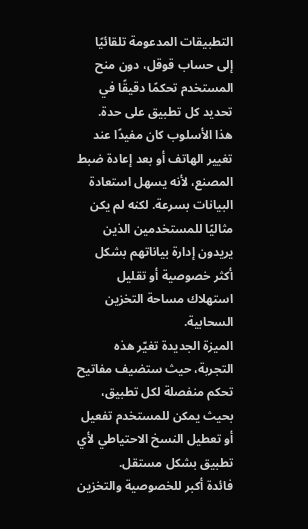التطبيقات المدعومة تلقائيًا إلى حساب قوقل، دون منح المستخدم تحكمًا دقيقًا في تحديد كل تطبيق على حدة.
هذا الأسلوب كان مفيدًا عند تغيير الهاتف أو بعد إعادة ضبط المصنع، لأنه يسهل استعادة البيانات بسرعة. لكنه لم يكن مثاليًا للمستخدمين الذين يريدون إدارة بياناتهم بشكل أكثر خصوصية أو تقليل استهلاك مساحة التخزين السحابية.
الميزة الجديدة تغيّر هذه التجربة، حيث ستضيف مفاتيح تحكم منفصلة لكل تطبيق، بحيث يمكن للمستخدم تفعيل أو تعطيل النسخ الاحتياطي لأي تطبيق بشكل مستقل.
فائدة أكبر للخصوصية والتخزين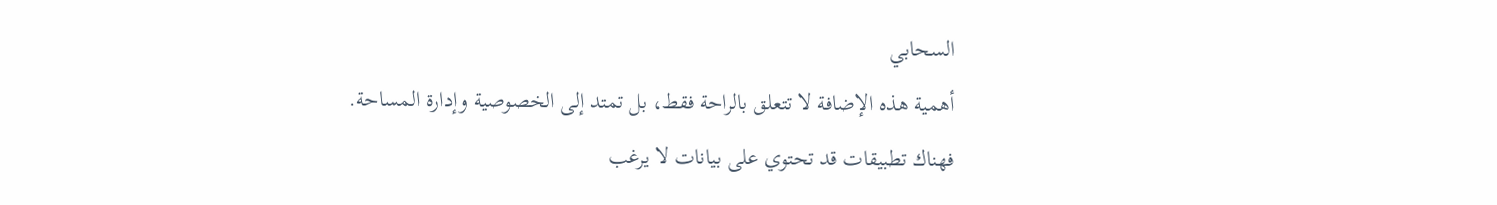السحابي
أهمية هذه الإضافة لا تتعلق بالراحة فقط، بل تمتد إلى الخصوصية وإدارة المساحة.
فهناك تطبيقات قد تحتوي على بيانات لا يرغب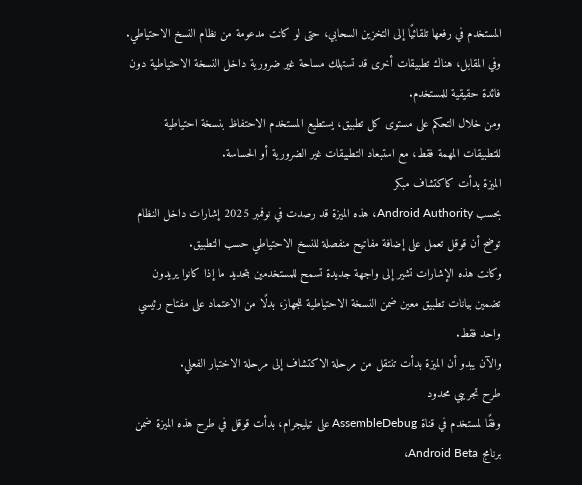المستخدم في رفعها تلقائيًا إلى التخزين السحابي، حتى لو كانت مدعومة من نظام النسخ الاحتياطي. وفي المقابل، هناك تطبيقات أخرى قد تستهلك مساحة غير ضرورية داخل النسخة الاحتياطية دون فائدة حقيقية للمستخدم.
ومن خلال التحكم على مستوى كل تطبيق، يستطيع المستخدم الاحتفاظ بنسخة احتياطية للتطبيقات المهمة فقط، مع استبعاد التطبيقات غير الضرورية أو الحساسة.
الميزة بدأت كاكتشاف مبكر
بحسب Android Authority، هذه الميزة قد رصدت في نوفمبر 2025 إشارات داخل النظام توضح أن قوقل تعمل على إضافة مفاتيح منفصلة للنسخ الاحتياطي حسب التطبيق.
وكانت هذه الإشارات تشير إلى واجهة جديدة تسمح للمستخدمين بتحديد ما إذا كانوا يريدون تضمين بيانات تطبيق معين ضمن النسخة الاحتياطية للجهاز، بدلًا من الاعتماد على مفتاح رئيسي واحد فقط.
والآن يبدو أن الميزة بدأت تنتقل من مرحلة الاكتشاف إلى مرحلة الاختبار الفعلي.
طرح تجريبي محدود
وفقًا لمستخدم في قناة AssembleDebug على تيليجرام، بدأت قوقل في طرح هذه الميزة ضمن برنامج Android Beta،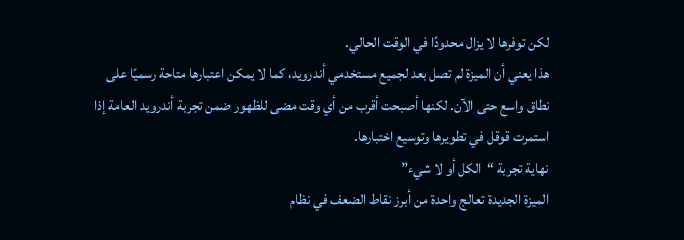لكن توفرها لا يزال محدودًا في الوقت الحالي.
هذا يعني أن الميزة لم تصل بعد لجميع مستخدمي أندرويد، كما لا يمكن اعتبارها متاحة رسميًا على نطاق واسع حتى الآن. لكنها أصبحت أقرب من أي وقت مضى للظهور ضمن تجربة أندرويد العامة إذا استمرت قوقل في تطويرها وتوسيع اختبارها.
نهاية تجربة “الكل أو لا شيء”
الميزة الجديدة تعالج واحدة من أبرز نقاط الضعف في نظام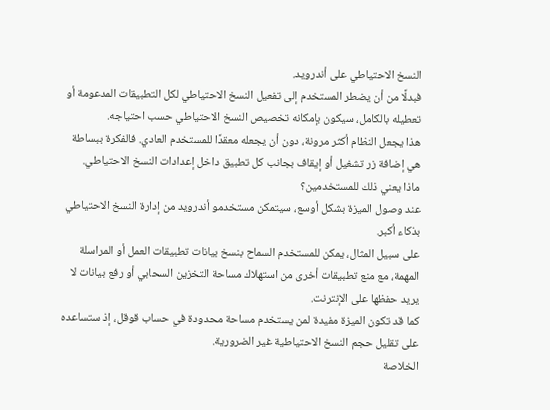النسخ الاحتياطي على أندرويد.
فبدلًا من أن يضطر المستخدم إلى تفعيل النسخ الاحتياطي لكل التطبيقات المدعومة أو تعطيله بالكامل، سيكون بإمكانه تخصيص النسخ الاحتياطي حسب احتياجه.
هذا يجعل النظام أكثر مرونة، دون أن يجعله معقدًا للمستخدم العادي. فالفكرة ببساطة هي إضافة زر تشغيل أو إيقاف بجانب كل تطبيق داخل إعدادات النسخ الاحتياطي.
ماذا يعني ذلك للمستخدمين؟
عند وصول الميزة بشكل أوسع، سيتمكن مستخدمو أندرويد من إدارة النسخ الاحتياطي بذكاء أكبر.
على سبيل المثال، يمكن للمستخدم السماح بنسخ بيانات تطبيقات العمل أو المراسلة المهمة، مع منع تطبيقات أخرى من استهلاك مساحة التخزين السحابي أو رفع بيانات لا يريد حفظها على الإنترنت.
كما قد تكون الميزة مفيدة لمن يستخدم مساحة محدودة في حساب قوقل، إذ ستساعده على تقليل حجم النسخ الاحتياطية غير الضرورية.
الخلاصة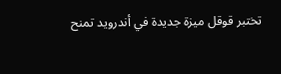تختبر قوقل ميزة جديدة في أندرويد تمنح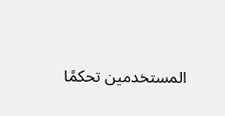المستخدمين تحكمًا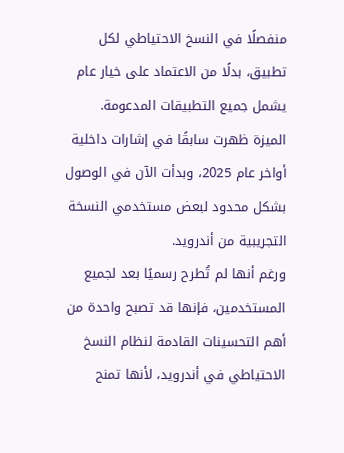منفصلًا في النسخ الاحتياطي لكل تطبيق، بدلًا من الاعتماد على خيار عام يشمل جميع التطبيقات المدعومة.
الميزة ظهرت سابقًا في إشارات داخلية أواخر عام 2025، وبدأت الآن في الوصول بشكل محدود لبعض مستخدمي النسخة التجريبية من أندرويد.
ورغم أنها لم تُطرح رسميًا بعد لجميع المستخدمين، فإنها قد تصبح واحدة من أهم التحسينات القادمة لنظام النسخ الاحتياطي في أندرويد، لأنها تمنح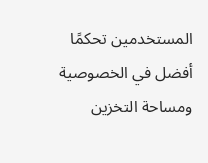المستخدمين تحكمًا أفضل في الخصوصية ومساحة التخزين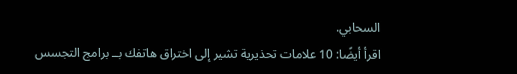السحابي.
اقرأ أيضًا: 10 علامات تحذيرية تشير إلى اختراق هاتفك بــ برامج التجسس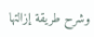وشرح طريقة إزالتها